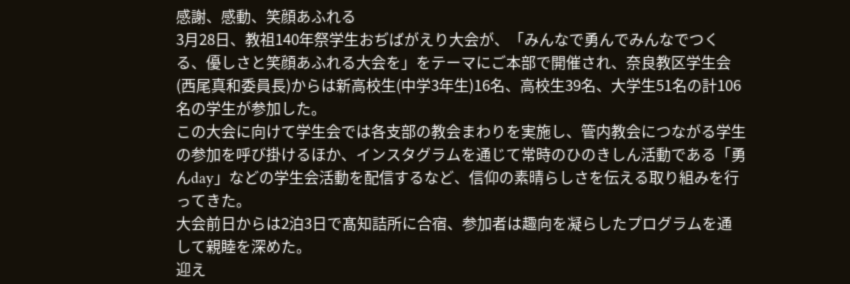感謝、感動、笑顔あふれる
3月28日、教祖140年祭学生おぢばがえり大会が、「みんなで勇んでみんなでつくる、優しさと笑顔あふれる大会を」をテーマにご本部で開催され、奈良教区学生会(西尾真和委員長)からは新高校生(中学3年生)16名、高校生39名、大学生51名の計106名の学生が参加した。
この大会に向けて学生会では各支部の教会まわりを実施し、管内教会につながる学生の参加を呼び掛けるほか、インスタグラムを通じて常時のひのきしん活動である「勇んday」などの学生会活動を配信するなど、信仰の素晴らしさを伝える取り組みを行ってきた。
大会前日からは2泊3日で髙知詰所に合宿、参加者は趣向を凝らしたプログラムを通して親睦を深めた。
迎え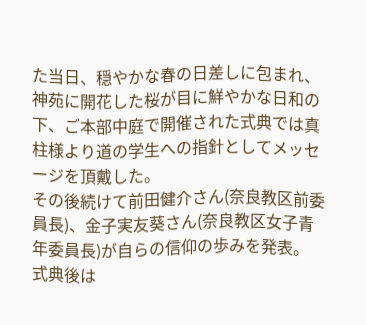た当日、穏やかな春の日差しに包まれ、神苑に開花した桜が目に鮮やかな日和の下、ご本部中庭で開催された式典では真柱様より道の学生への指針としてメッセージを頂戴した。
その後続けて前田健介さん(奈良教区前委員長)、金子実友葵さん(奈良教区女子青年委員長)が自らの信仰の歩みを発表。
式典後は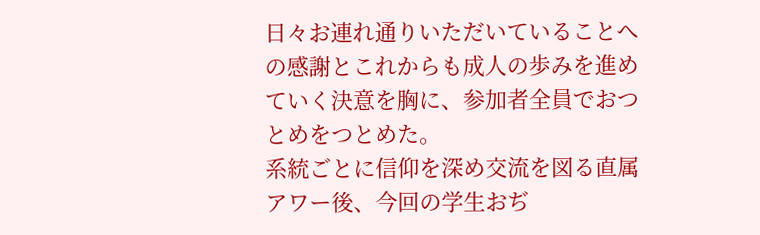日々お連れ通りいただいていることへの感謝とこれからも成人の歩みを進めていく決意を胸に、参加者全員でおつとめをつとめた。
系統ごとに信仰を深め交流を図る直属アワー後、今回の学生おぢ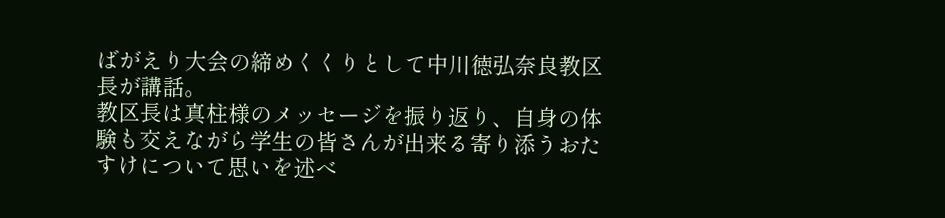ばがえり大会の締めくくりとして中川徳弘奈良教区長が講話。
教区長は真柱様のメッセージを振り返り、自身の体験も交えながら学生の皆さんが出来る寄り添うおたすけについて思いを述べ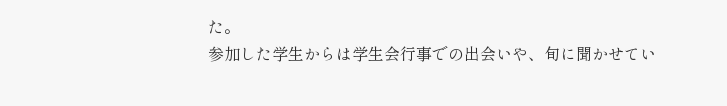た。
参加した学生からは学生会行事での出会いや、旬に聞かせてい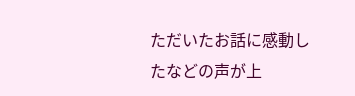ただいたお話に感動したなどの声が上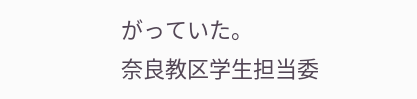がっていた。
奈良教区学生担当委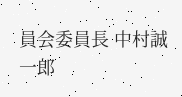員会委員長 中村誠一郎